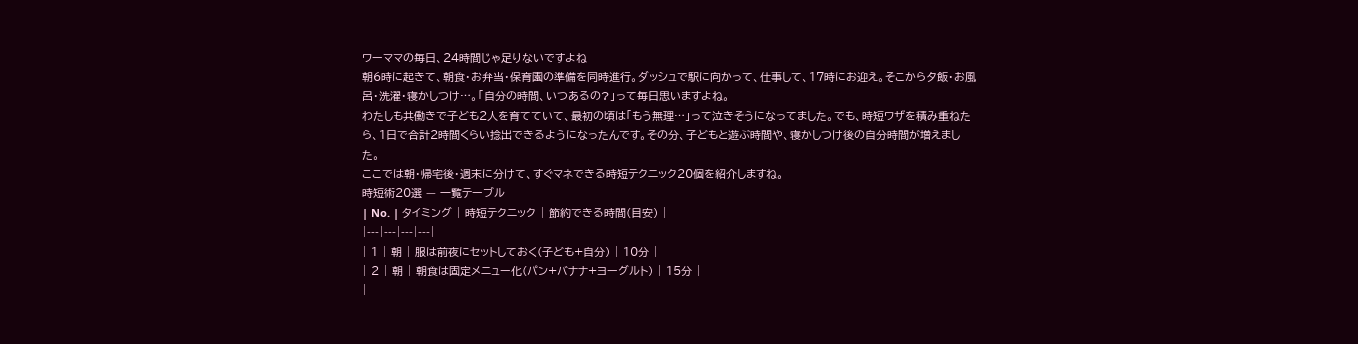ワーママの毎日、24時間じゃ足りないですよね
朝6時に起きて、朝食・お弁当・保育園の準備を同時進行。ダッシュで駅に向かって、仕事して、17時にお迎え。そこから夕飯・お風呂・洗濯・寝かしつけ…。「自分の時間、いつあるの?」って毎日思いますよね。
わたしも共働きで子ども2人を育てていて、最初の頃は「もう無理…」って泣きそうになってました。でも、時短ワザを積み重ねたら、1日で合計2時間くらい捻出できるようになったんです。その分、子どもと遊ぶ時間や、寝かしつけ後の自分時間が増えました。
ここでは朝・帰宅後・週末に分けて、すぐマネできる時短テクニック20個を紹介しますね。
時短術20選 — 一覧テーブル
| No. | タイミング | 時短テクニック | 節約できる時間(目安) |
|---|---|---|---|
| 1 | 朝 | 服は前夜にセットしておく(子ども+自分) | 10分 |
| 2 | 朝 | 朝食は固定メニュー化(パン+バナナ+ヨーグルト) | 15分 |
|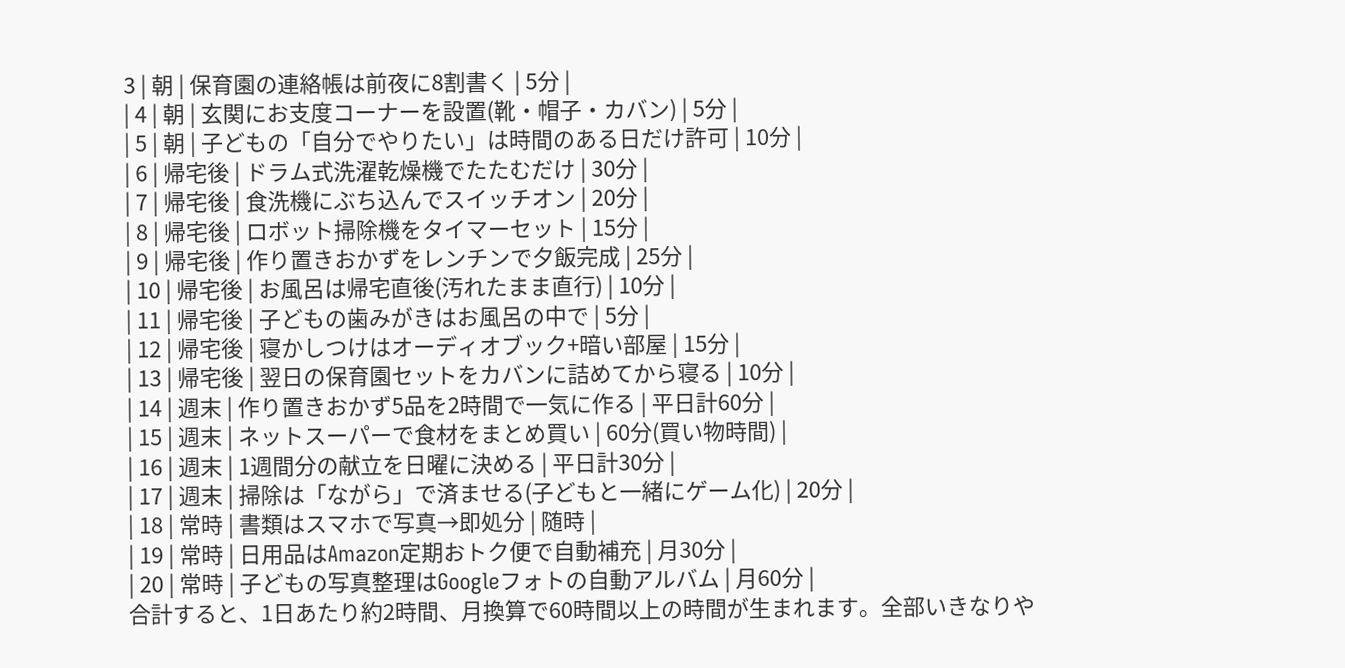3 | 朝 | 保育園の連絡帳は前夜に8割書く | 5分 |
| 4 | 朝 | 玄関にお支度コーナーを設置(靴・帽子・カバン) | 5分 |
| 5 | 朝 | 子どもの「自分でやりたい」は時間のある日だけ許可 | 10分 |
| 6 | 帰宅後 | ドラム式洗濯乾燥機でたたむだけ | 30分 |
| 7 | 帰宅後 | 食洗機にぶち込んでスイッチオン | 20分 |
| 8 | 帰宅後 | ロボット掃除機をタイマーセット | 15分 |
| 9 | 帰宅後 | 作り置きおかずをレンチンで夕飯完成 | 25分 |
| 10 | 帰宅後 | お風呂は帰宅直後(汚れたまま直行) | 10分 |
| 11 | 帰宅後 | 子どもの歯みがきはお風呂の中で | 5分 |
| 12 | 帰宅後 | 寝かしつけはオーディオブック+暗い部屋 | 15分 |
| 13 | 帰宅後 | 翌日の保育園セットをカバンに詰めてから寝る | 10分 |
| 14 | 週末 | 作り置きおかず5品を2時間で一気に作る | 平日計60分 |
| 15 | 週末 | ネットスーパーで食材をまとめ買い | 60分(買い物時間) |
| 16 | 週末 | 1週間分の献立を日曜に決める | 平日計30分 |
| 17 | 週末 | 掃除は「ながら」で済ませる(子どもと一緒にゲーム化) | 20分 |
| 18 | 常時 | 書類はスマホで写真→即処分 | 随時 |
| 19 | 常時 | 日用品はAmazon定期おトク便で自動補充 | 月30分 |
| 20 | 常時 | 子どもの写真整理はGoogleフォトの自動アルバム | 月60分 |
合計すると、1日あたり約2時間、月換算で60時間以上の時間が生まれます。全部いきなりや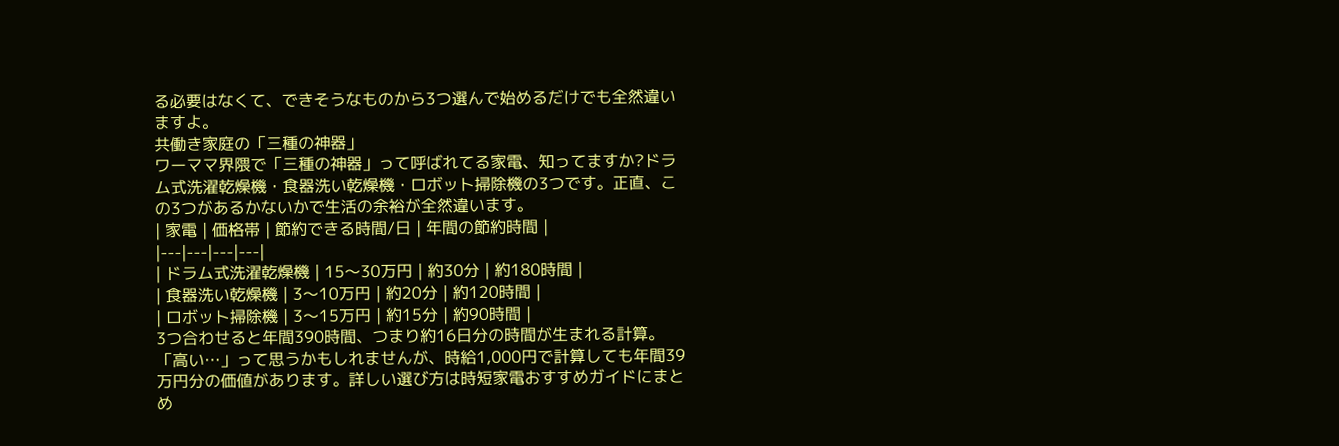る必要はなくて、できそうなものから3つ選んで始めるだけでも全然違いますよ。
共働き家庭の「三種の神器」
ワーママ界隈で「三種の神器」って呼ばれてる家電、知ってますか?ドラム式洗濯乾燥機・食器洗い乾燥機・ロボット掃除機の3つです。正直、この3つがあるかないかで生活の余裕が全然違います。
| 家電 | 価格帯 | 節約できる時間/日 | 年間の節約時間 |
|---|---|---|---|
| ドラム式洗濯乾燥機 | 15〜30万円 | 約30分 | 約180時間 |
| 食器洗い乾燥機 | 3〜10万円 | 約20分 | 約120時間 |
| ロボット掃除機 | 3〜15万円 | 約15分 | 約90時間 |
3つ合わせると年間390時間、つまり約16日分の時間が生まれる計算。「高い…」って思うかもしれませんが、時給1,000円で計算しても年間39万円分の価値があります。詳しい選び方は時短家電おすすめガイドにまとめ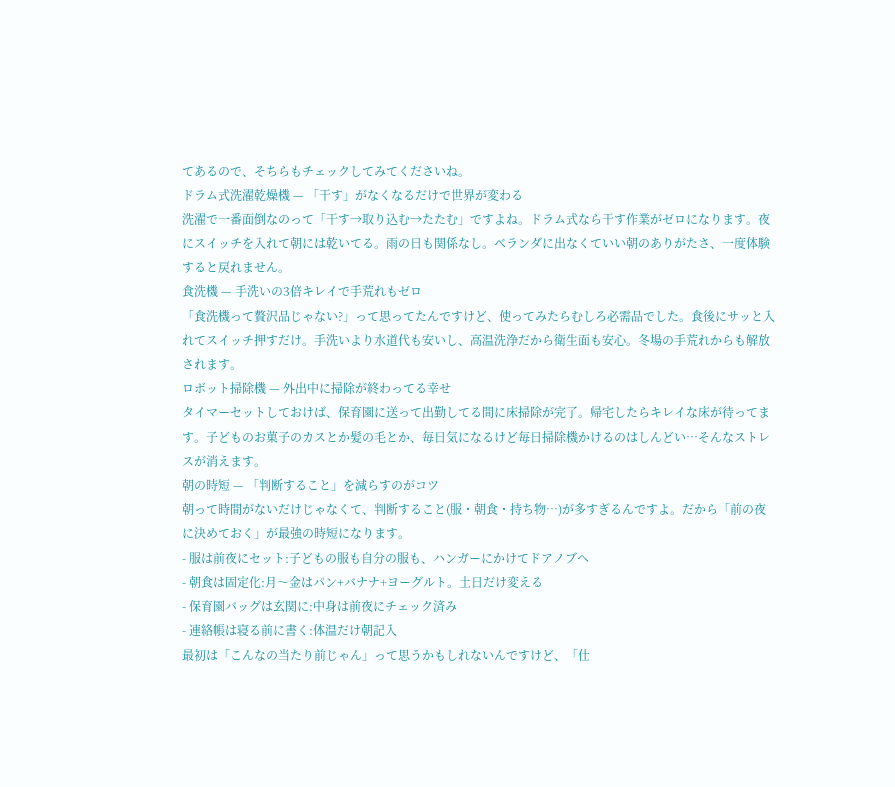てあるので、そちらもチェックしてみてくださいね。
ドラム式洗濯乾燥機 — 「干す」がなくなるだけで世界が変わる
洗濯で一番面倒なのって「干す→取り込む→たたむ」ですよね。ドラム式なら干す作業がゼロになります。夜にスイッチを入れて朝には乾いてる。雨の日も関係なし。ベランダに出なくていい朝のありがたさ、一度体験すると戻れません。
食洗機 — 手洗いの3倍キレイで手荒れもゼロ
「食洗機って贅沢品じゃない?」って思ってたんですけど、使ってみたらむしろ必需品でした。食後にサッと入れてスイッチ押すだけ。手洗いより水道代も安いし、高温洗浄だから衛生面も安心。冬場の手荒れからも解放されます。
ロボット掃除機 — 外出中に掃除が終わってる幸せ
タイマーセットしておけば、保育園に送って出勤してる間に床掃除が完了。帰宅したらキレイな床が待ってます。子どものお菓子のカスとか髪の毛とか、毎日気になるけど毎日掃除機かけるのはしんどい…そんなストレスが消えます。
朝の時短 — 「判断すること」を減らすのがコツ
朝って時間がないだけじゃなくて、判断すること(服・朝食・持ち物…)が多すぎるんですよ。だから「前の夜に決めておく」が最強の時短になります。
- 服は前夜にセット:子どもの服も自分の服も、ハンガーにかけてドアノブへ
- 朝食は固定化:月〜金はパン+バナナ+ヨーグルト。土日だけ変える
- 保育園バッグは玄関に:中身は前夜にチェック済み
- 連絡帳は寝る前に書く:体温だけ朝記入
最初は「こんなの当たり前じゃん」って思うかもしれないんですけど、「仕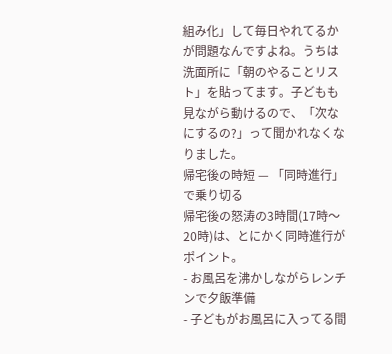組み化」して毎日やれてるかが問題なんですよね。うちは洗面所に「朝のやることリスト」を貼ってます。子どもも見ながら動けるので、「次なにするの?」って聞かれなくなりました。
帰宅後の時短 — 「同時進行」で乗り切る
帰宅後の怒涛の3時間(17時〜20時)は、とにかく同時進行がポイント。
- お風呂を沸かしながらレンチンで夕飯準備
- 子どもがお風呂に入ってる間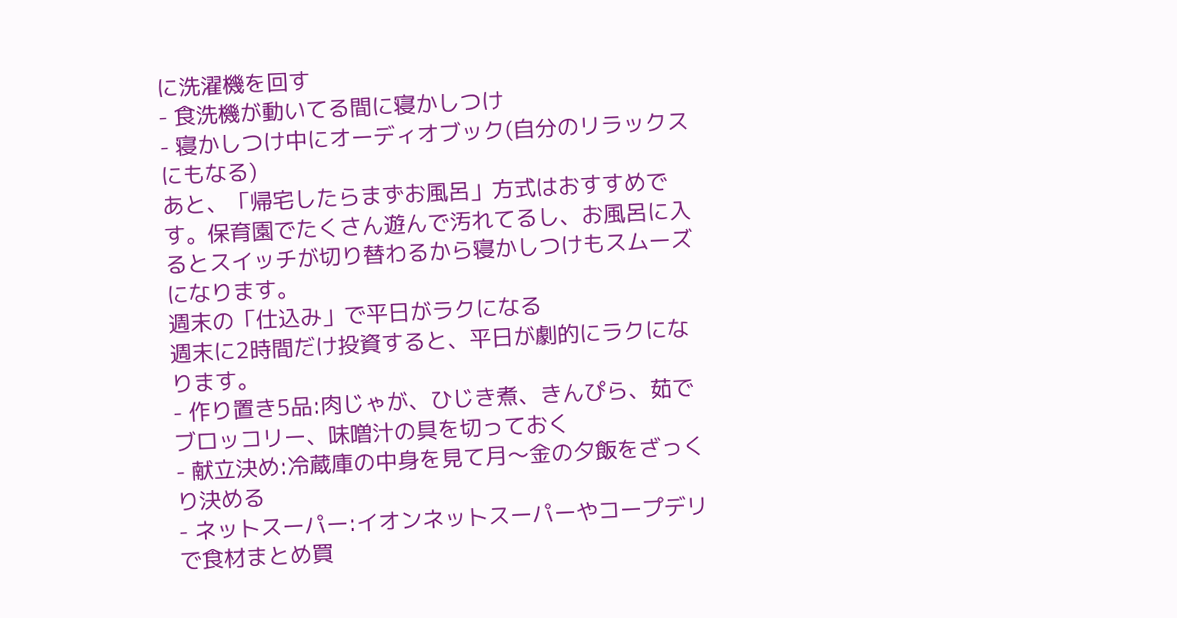に洗濯機を回す
- 食洗機が動いてる間に寝かしつけ
- 寝かしつけ中にオーディオブック(自分のリラックスにもなる)
あと、「帰宅したらまずお風呂」方式はおすすめです。保育園でたくさん遊んで汚れてるし、お風呂に入るとスイッチが切り替わるから寝かしつけもスムーズになります。
週末の「仕込み」で平日がラクになる
週末に2時間だけ投資すると、平日が劇的にラクになります。
- 作り置き5品:肉じゃが、ひじき煮、きんぴら、茹でブロッコリー、味噌汁の具を切っておく
- 献立決め:冷蔵庫の中身を見て月〜金の夕飯をざっくり決める
- ネットスーパー:イオンネットスーパーやコープデリで食材まとめ買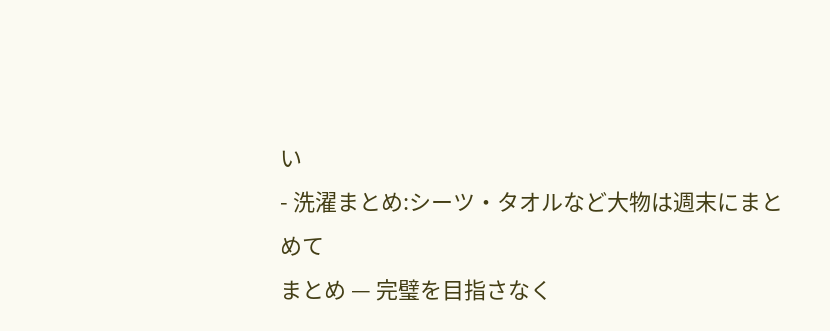い
- 洗濯まとめ:シーツ・タオルなど大物は週末にまとめて
まとめ — 完璧を目指さなく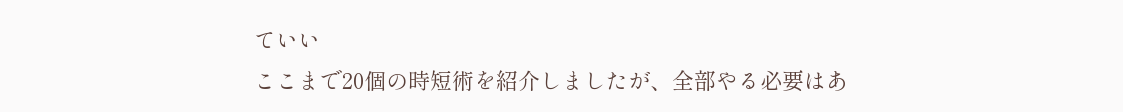ていい
ここまで20個の時短術を紹介しましたが、全部やる必要はあ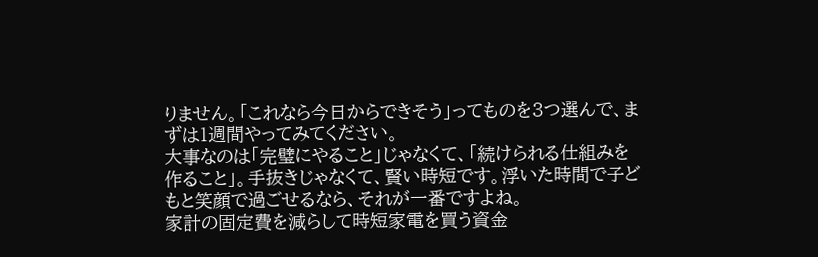りません。「これなら今日からできそう」ってものを3つ選んで、まずは1週間やってみてください。
大事なのは「完璧にやること」じゃなくて、「続けられる仕組みを作ること」。手抜きじゃなくて、賢い時短です。浮いた時間で子どもと笑顔で過ごせるなら、それが一番ですよね。
家計の固定費を減らして時短家電を買う資金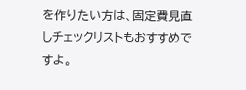を作りたい方は、固定費見直しチェックリストもおすすめですよ。